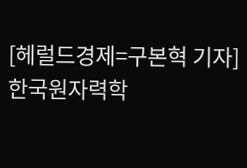[헤럴드경제=구본혁 기자] 한국원자력학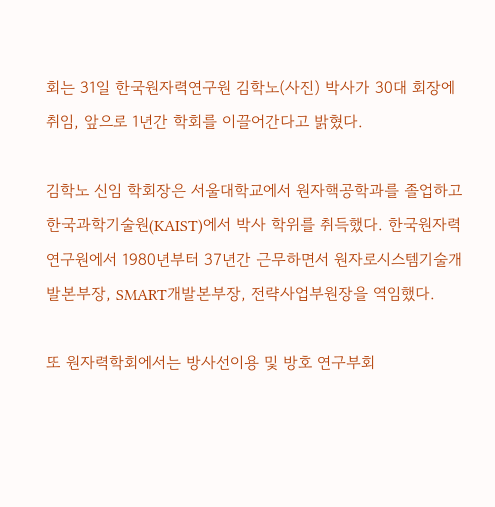회는 31일 한국원자력연구원 김학노(사진) 박사가 30대 회장에 취임, 앞으로 1년간 학회를 이끌어간다고 밝혔다.

김학노 신임 학회장은 서울대학교에서 원자핵공학과를 졸업하고 한국과학기술원(KAIST)에서 박사 학위를 취득했다. 한국원자력연구원에서 1980년부터 37년간 근무하면서 원자로시스템기술개발본부장, SMART개발본부장, 전략사업부원장을 역임했다.

또 원자력학회에서는 방사선이용 및 방호 연구부회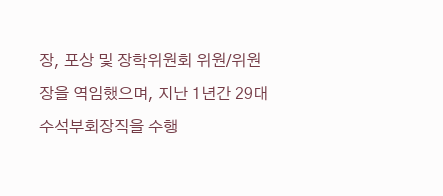장, 포상 및 장학위원회 위원/위원장을 역임했으며, 지난 1년간 29대 수석부회장직을 수행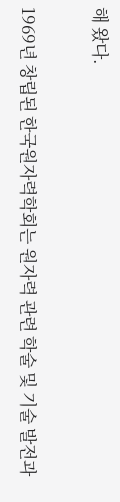해 왔다.

1969년 창립된 한국원자력학회는 원자력 관련 학술 및 기술 발전과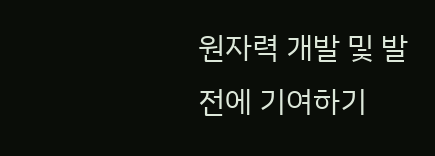원자력 개발 및 발전에 기여하기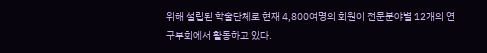위해 설립된 학술단체로 현재 4,800여명의 회원이 전문분야별 12개의 연구부회에서 활동하고 있다.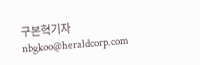구본혁기자nbgkoo@heraldcorp.com